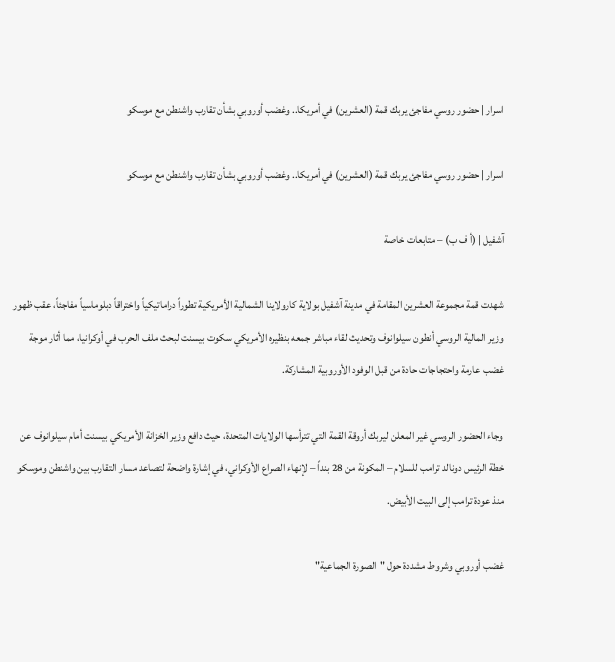اسرار | حضور روسي مفاجئ يربك قمة (العشرين) في أمريكا.. وغضب أوروبي بشأن تقارب واشنطن مع موسكو

اسرار | حضور روسي مفاجئ يربك قمة (العشرين) في أمريكا.. وغضب أوروبي بشأن تقارب واشنطن مع موسكو

آشفيل | (أ ف ب) – متابعات خاصة

شهدت قمة مجموعة العشرين المقامة في مدينة آشفيل بولاية كارولاينا الشمالية الأمريكية تطوراً دراماتيكياً واختراقاً دبلوماسياً مفاجئاً، عقب ظهور وزير المالية الروسي أنطون سيلوانوف وتحديث لقاء مباشر جمعه بنظيره الأمريكي سكوت بيسنت لبحث ملف الحرب في أوكرانيا، مما أثار موجة غضب عارمة واحتجاجات حادة من قبل الوفود الأوروبية المشاركة.

وجاء الحضور الروسي غير المعلن ليربك أروقة القمة التي تترأسها الولايات المتحدة، حيث دافع وزير الخزانة الأمريكي بيسنت أمام سيلوانوف عن خطة الرئيس دونالد ترامب للسلام – المكونة من 28 بنداً – لإنهاء الصراع الأوكراني، في إشارة واضحة لتصاعد مسار التقارب بين واشنطن وموسكو منذ عودة ترامب إلى البيت الأبيض.

غضب أوروبي وشروط مشددة حول "الصورة الجماعية"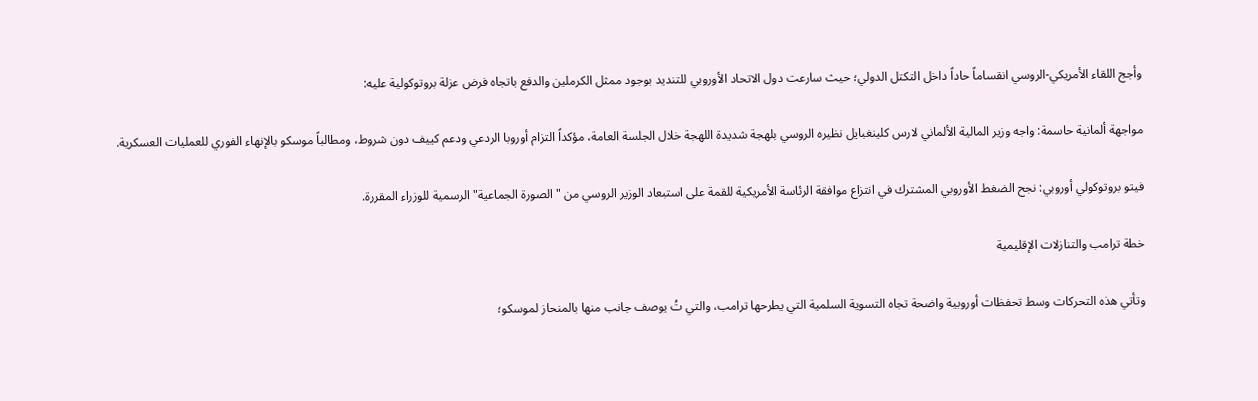وأجج اللقاء الأمريكي-الروسي انقساماً حاداً داخل التكتل الدولي؛ حيث سارعت دول الاتحاد الأوروبي للتنديد بوجود ممثل الكرملين والدفع باتجاه فرض عزلة بروتوكولية عليه:

مواجهة ألمانية حاسمة: واجه وزير المالية الألماني لارس كلينغبايل نظيره الروسي بلهجة شديدة اللهجة خلال الجلسة العامة، مؤكداً التزام أوروبا الردعي ودعم كييف دون شروط، ومطالباً موسكو بالإنهاء الفوري للعمليات العسكرية.

فيتو بروتوكولي أوروبي: نجح الضغط الأوروبي المشترك في انتزاع موافقة الرئاسة الأمريكية للقمة على استبعاد الوزير الروسي من "الصورة الجماعية" الرسمية للوزراء المقررة.

خطة ترامب والتنازلات الإقليمية

وتأتي هذه التحركات وسط تحفظات أوروبية واضحة تجاه التسوية السلمية التي يطرحها ترامب، والتي تُ يوصف جانب منها بالمنحاز لموسكو؛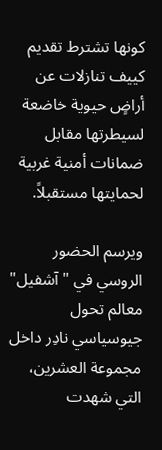كونها تشترط تقديم كييف تنازلات عن أراضٍ حيوية خاضعة لسيطرتها مقابل ضمانات أمنية غربية لحمايتها مستقبلاً.

ويرسم الحضور الروسي في "آشفيل" معالم تحول جيوسياسي نادِر داخل مجموعة العشرين، التي شهدت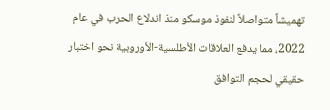تهميشاً متواصلاً لنفوذ موسكو منذ اندلاع الحرب في عام 2022، مما يدفع العلاقات الأطلسية-الأوروبية نحو اختبار حقيقي لحجم التوافق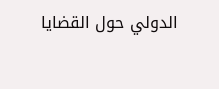الدولي حول القضايا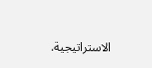الاستراتيجية.